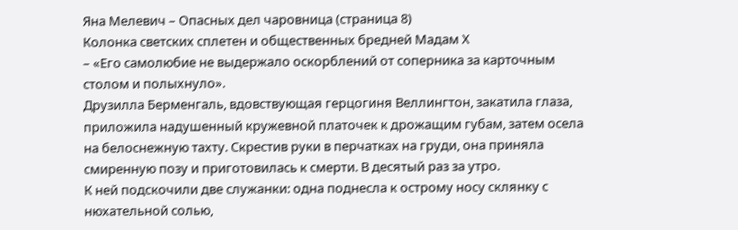Яна Мелевич – Опасных дел чаровница (страница 8)
Колонка светских сплетен и общественных бредней Мадам Х
– «Его самолюбие не выдержало оскорблений от соперника за карточным столом и полыхнуло».
Друзилла Берменгаль, вдовствующая герцогиня Веллингтон, закатила глаза, приложила надушенный кружевной платочек к дрожащим губам, затем осела на белоснежную тахту. Скрестив руки в перчатках на груди, она приняла смиренную позу и приготовилась к смерти. В десятый раз за утро.
К ней подскочили две служанки: одна поднесла к острому носу склянку с нюхательной солью,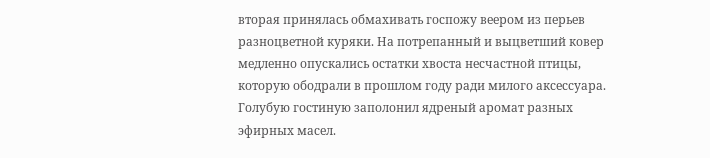вторая принялась обмахивать госпожу веером из перьев разноцветной куряки. На потрепанный и выцветший ковер медленно опускались остатки хвоста несчастной птицы, которую ободрали в прошлом году ради милого аксессуара. Голубую гостиную заполонил ядреный аромат разных эфирных масел.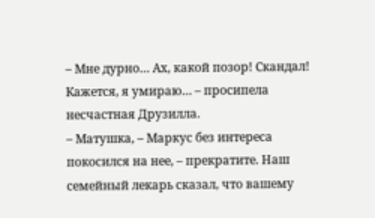– Мне дурно… Ах, какой позор! Скандал! Кажется, я умираю… – просипела несчастная Друзилла.
– Матушка, – Маркус без интереса покосился на нее, – прекратите. Наш семейный лекарь сказал, что вашему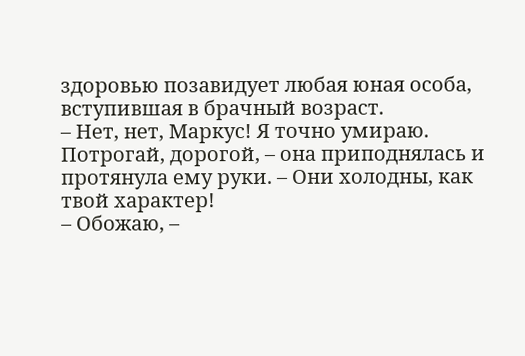здоровью позавидует любая юная особа, вступившая в брачный возраст.
– Нет, нет, Маркус! Я точно умираю. Потрогай, дорогой, – она приподнялась и протянула ему руки. – Они холодны, как твой характер!
– Обожаю, –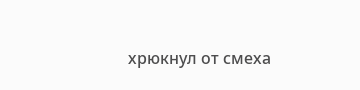хрюкнул от смеха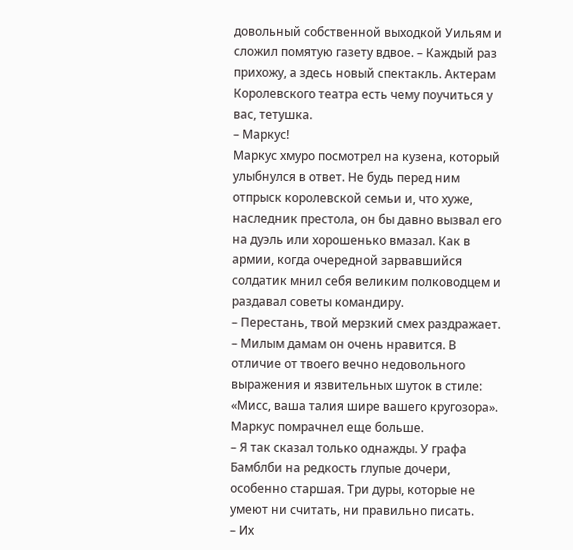довольный собственной выходкой Уильям и сложил помятую газету вдвое. – Каждый раз прихожу, а здесь новый спектакль. Актерам Королевского театра есть чему поучиться у вас, тетушка.
– Маркус!
Маркус хмуро посмотрел на кузена, который улыбнулся в ответ. Не будь перед ним отпрыск королевской семьи и, что хуже, наследник престола, он бы давно вызвал его на дуэль или хорошенько вмазал. Как в армии, когда очередной зарвавшийся солдатик мнил себя великим полководцем и раздавал советы командиру.
– Перестань, твой мерзкий смех раздражает.
– Милым дамам он очень нравится. В отличие от твоего вечно недовольного выражения и язвительных шуток в стиле: «Мисс, ваша талия шире вашего кругозора».
Маркус помрачнел еще больше.
– Я так сказал только однажды. У графа Бамблби на редкость глупые дочери, особенно старшая. Три дуры, которые не умеют ни считать, ни правильно писать.
– Их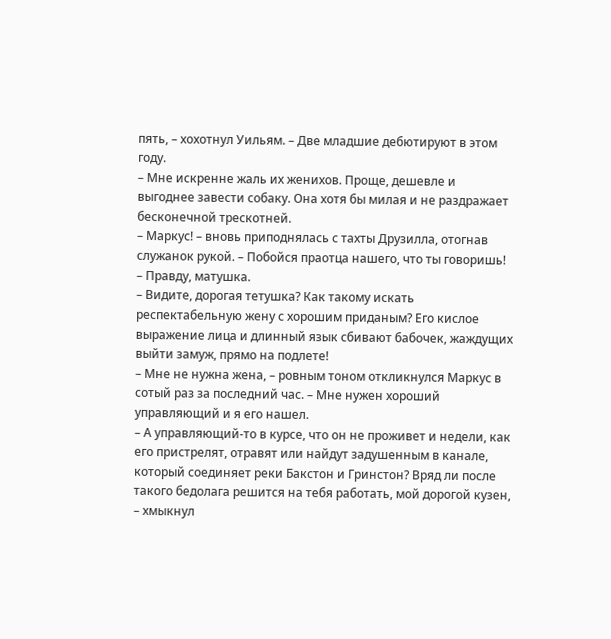пять, – хохотнул Уильям. – Две младшие дебютируют в этом году.
– Мне искренне жаль их женихов. Проще, дешевле и выгоднее завести собаку. Она хотя бы милая и не раздражает бесконечной трескотней.
– Маркус! – вновь приподнялась с тахты Друзилла, отогнав служанок рукой. – Побойся праотца нашего, что ты говоришь!
– Правду, матушка.
– Видите, дорогая тетушка? Как такому искать респектабельную жену с хорошим приданым? Его кислое выражение лица и длинный язык сбивают бабочек, жаждущих выйти замуж, прямо на подлете!
– Мне не нужна жена, – ровным тоном откликнулся Маркус в сотый раз за последний час. – Мне нужен хороший управляющий и я его нашел.
– А управляющий-то в курсе, что он не проживет и недели, как его пристрелят, отравят или найдут задушенным в канале, который соединяет реки Бакстон и Гринстон? Вряд ли после такого бедолага решится на тебя работать, мой дорогой кузен, – хмыкнул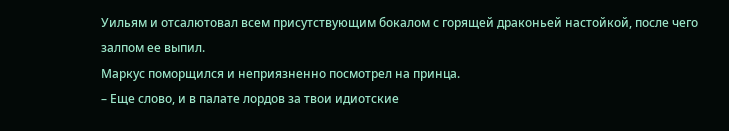Уильям и отсалютовал всем присутствующим бокалом с горящей драконьей настойкой, после чего залпом ее выпил.
Маркус поморщился и неприязненно посмотрел на принца.
– Еще слово, и в палате лордов за твои идиотские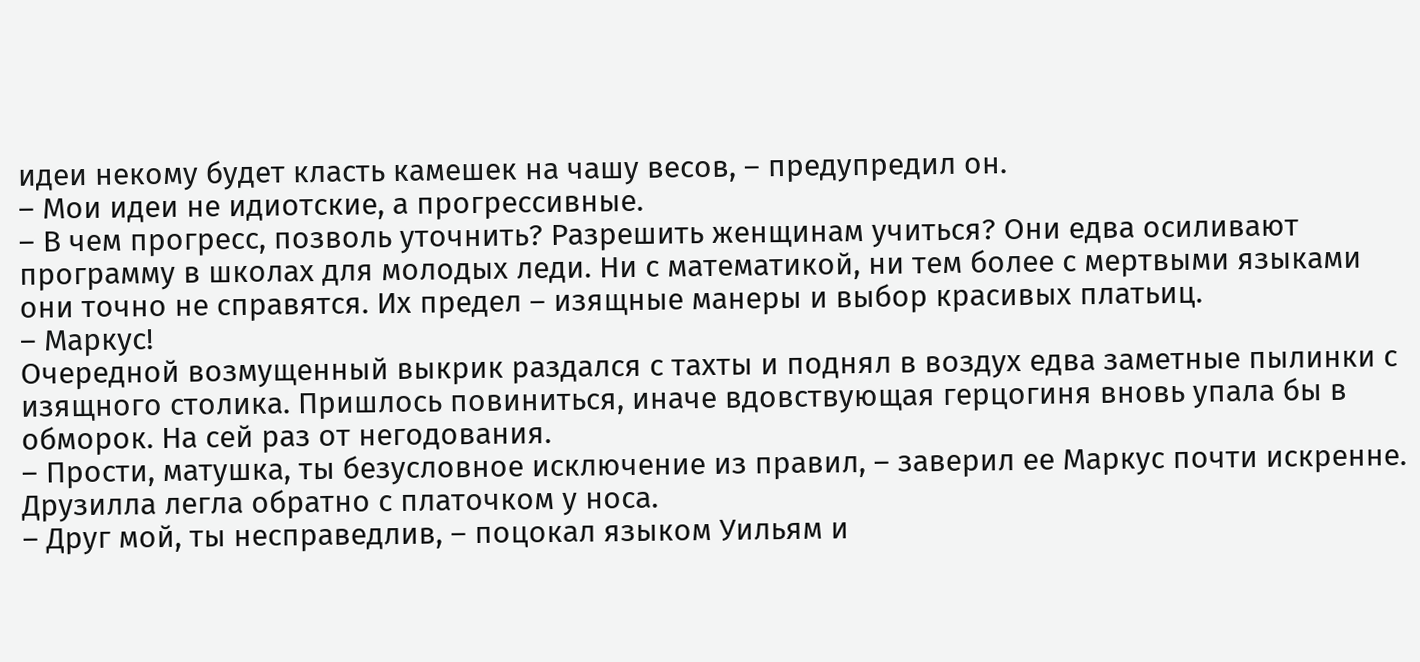идеи некому будет класть камешек на чашу весов, – предупредил он.
– Мои идеи не идиотские, а прогрессивные.
– В чем прогресс, позволь уточнить? Разрешить женщинам учиться? Они едва осиливают программу в школах для молодых леди. Ни с математикой, ни тем более с мертвыми языками они точно не справятся. Их предел – изящные манеры и выбор красивых платьиц.
– Маркус!
Очередной возмущенный выкрик раздался с тахты и поднял в воздух едва заметные пылинки с изящного столика. Пришлось повиниться, иначе вдовствующая герцогиня вновь упала бы в обморок. На сей раз от негодования.
– Прости, матушка, ты безусловное исключение из правил, – заверил ее Маркус почти искренне.
Друзилла легла обратно с платочком у носа.
– Друг мой, ты несправедлив, – поцокал языком Уильям и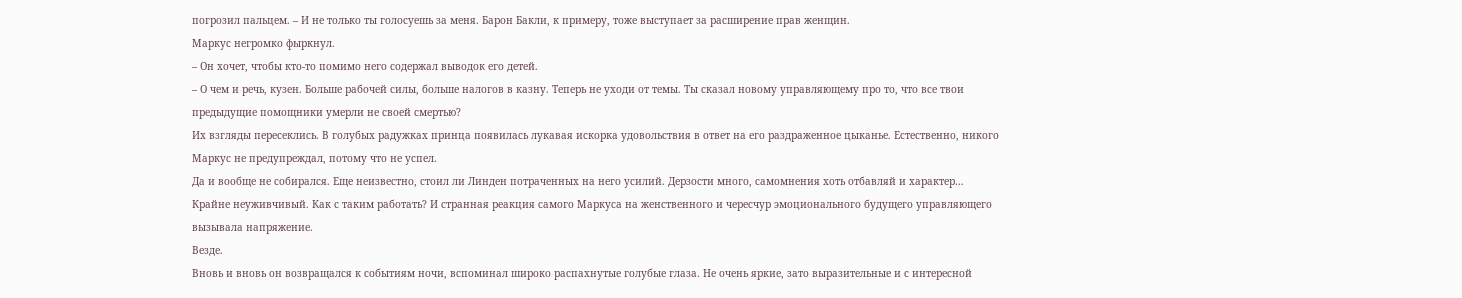погрозил пальцем. – И не только ты голосуешь за меня. Барон Бакли, к примеру, тоже выступает за расширение прав женщин.
Маркус негромко фыркнул.
– Он хочет, чтобы кто-то помимо него содержал выводок его детей.
– О чем и речь, кузен. Больше рабочей силы, больше налогов в казну. Теперь не уходи от темы. Ты сказал новому управляющему про то, что все твои предыдущие помощники умерли не своей смертью?
Их взгляды пересеклись. В голубых радужках принца появилась лукавая искорка удовольствия в ответ на его раздраженное цыканье. Естественно, никого Маркус не предупреждал, потому что не успел.
Да и вообще не собирался. Еще неизвестно, стоил ли Линден потраченных на него усилий. Дерзости много, самомнения хоть отбавляй и характер… Крайне неуживчивый. Как с таким работать? И странная реакция самого Маркуса на женственного и чересчур эмоционального будущего управляющего вызывала напряжение.
Везде.
Вновь и вновь он возвращался к событиям ночи, вспоминал широко распахнутые голубые глаза. Не очень яркие, зато выразительные и с интересной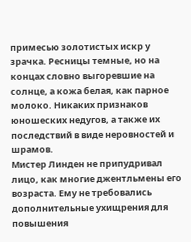примесью золотистых искр у зрачка. Ресницы темные, но на концах словно выгоревшие на солнце, а кожа белая, как парное молоко. Никаких признаков юношеских недугов, а также их последствий в виде неровностей и шрамов.
Мистер Линден не припудривал лицо, как многие джентльмены его возраста. Ему не требовались дополнительные ухищрения для повышения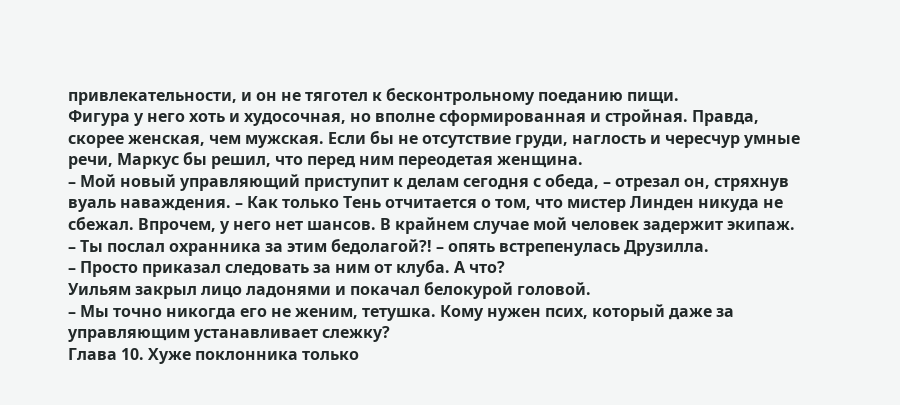привлекательности, и он не тяготел к бесконтрольному поеданию пищи.
Фигура у него хоть и худосочная, но вполне сформированная и стройная. Правда, скорее женская, чем мужская. Если бы не отсутствие груди, наглость и чересчур умные речи, Маркус бы решил, что перед ним переодетая женщина.
– Мой новый управляющий приступит к делам сегодня с обеда, – отрезал он, стряхнув вуаль наваждения. – Как только Тень отчитается о том, что мистер Линден никуда не сбежал. Впрочем, у него нет шансов. В крайнем случае мой человек задержит экипаж.
– Ты послал охранника за этим бедолагой?! – опять встрепенулась Друзилла.
– Просто приказал следовать за ним от клуба. А что?
Уильям закрыл лицо ладонями и покачал белокурой головой.
– Мы точно никогда его не женим, тетушка. Кому нужен псих, который даже за управляющим устанавливает слежку?
Глава 10. Хуже поклонника только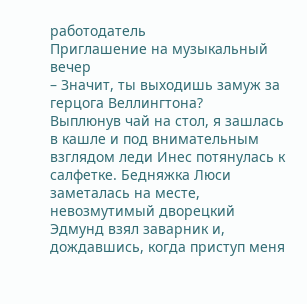работодатель
Приглашение на музыкальный вечер
– Значит, ты выходишь замуж за герцога Веллингтона?
Выплюнув чай на стол, я зашлась в кашле и под внимательным взглядом леди Инес потянулась к салфетке. Бедняжка Люси заметалась на месте, невозмутимый дворецкий Эдмунд взял заварник и, дождавшись, когда приступ меня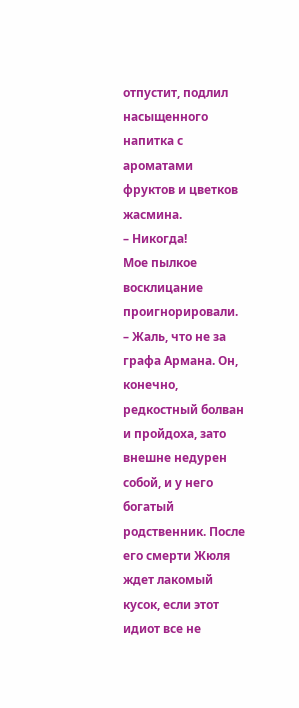отпустит, подлил насыщенного напитка с ароматами фруктов и цветков жасмина.
– Никогда!
Мое пылкое восклицание проигнорировали.
– Жаль, что не за графа Армана. Он, конечно, редкостный болван и пройдоха, зато внешне недурен собой, и у него богатый родственник. После его смерти Жюля ждет лакомый кусок, если этот идиот все не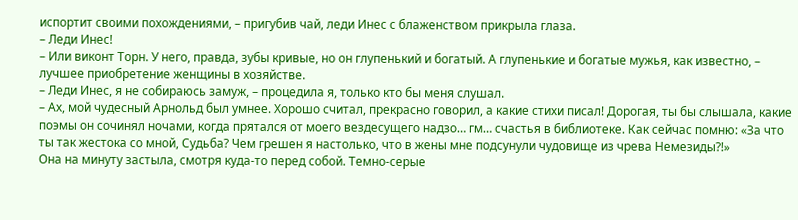испортит своими похождениями, – пригубив чай, леди Инес с блаженством прикрыла глаза.
– Леди Инес!
– Или виконт Торн. У него, правда, зубы кривые, но он глупенький и богатый. А глупенькие и богатые мужья, как известно, – лучшее приобретение женщины в хозяйстве.
– Леди Инес, я не собираюсь замуж, – процедила я, только кто бы меня слушал.
– Ах, мой чудесный Арнольд был умнее. Хорошо считал, прекрасно говорил, а какие стихи писал! Дорогая, ты бы слышала, какие поэмы он сочинял ночами, когда прятался от моего вездесущего надзо… гм… счастья в библиотеке. Как сейчас помню: «За что ты так жестока со мной, Судьба? Чем грешен я настолько, что в жены мне подсунули чудовище из чрева Немезиды?!»
Она на минуту застыла, смотря куда-то перед собой. Темно-серые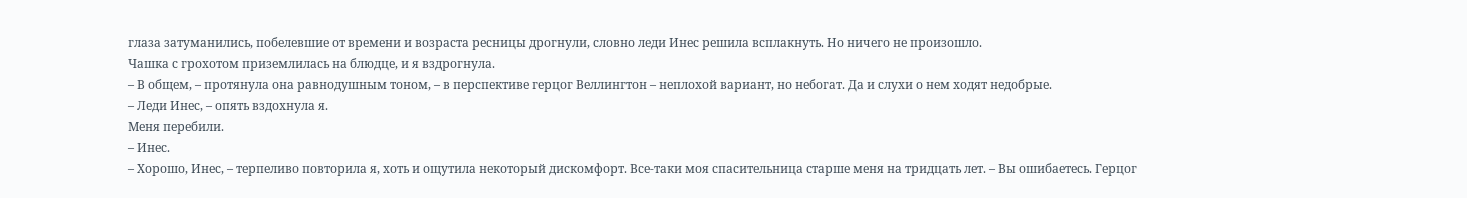глаза затуманились, побелевшие от времени и возраста ресницы дрогнули, словно леди Инес решила всплакнуть. Но ничего не произошло.
Чашка с грохотом приземлилась на блюдце, и я вздрогнула.
– В общем, – протянула она равнодушным тоном, – в перспективе герцог Веллингтон – неплохой вариант, но небогат. Да и слухи о нем ходят недобрые.
– Леди Инес, – опять вздохнула я.
Меня перебили.
– Инес.
– Хорошо, Инес, – терпеливо повторила я, хоть и ощутила некоторый дискомфорт. Все-таки моя спасительница старше меня на тридцать лет. – Вы ошибаетесь. Герцог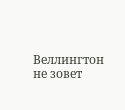Веллингтон не зовет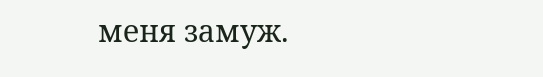меня замуж.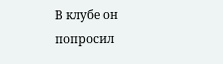В клубе он попросил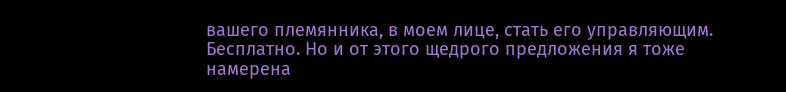вашего племянника, в моем лице, стать его управляющим. Бесплатно. Но и от этого щедрого предложения я тоже намерена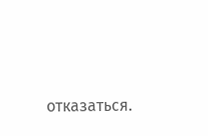отказаться.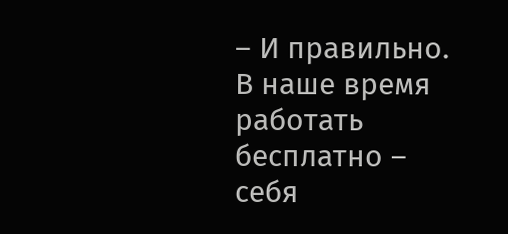– И правильно. В наше время работать бесплатно – себя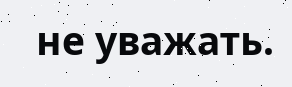не уважать.